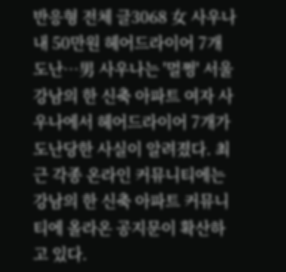반응형 전체 글3068 女 사우나 내 50만원 헤어드라이어 7개 도난…男 사우나는 '멀쩡' 서울 강남의 한 신축 아파트 여자 사우나에서 헤어드라이어 7개가 도난당한 사실이 알려졌다. 최근 각종 온라인 커뮤니티에는 강남의 한 신축 아파트 커뮤니티에 올라온 공지문이 확산하고 있다.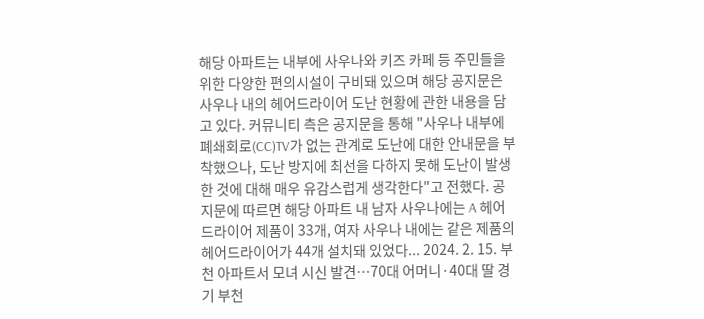해당 아파트는 내부에 사우나와 키즈 카페 등 주민들을 위한 다양한 편의시설이 구비돼 있으며 해당 공지문은 사우나 내의 헤어드라이어 도난 현황에 관한 내용을 담고 있다. 커뮤니티 측은 공지문을 통해 "사우나 내부에 폐쇄회로(CC)TV가 없는 관계로 도난에 대한 안내문을 부착했으나, 도난 방지에 최선을 다하지 못해 도난이 발생한 것에 대해 매우 유감스럽게 생각한다"고 전했다. 공지문에 따르면 해당 아파트 내 남자 사우나에는 A 헤어드라이어 제품이 33개, 여자 사우나 내에는 같은 제품의 헤어드라이어가 44개 설치돼 있었다... 2024. 2. 15. 부천 아파트서 모녀 시신 발견…70대 어머니·40대 딸 경기 부천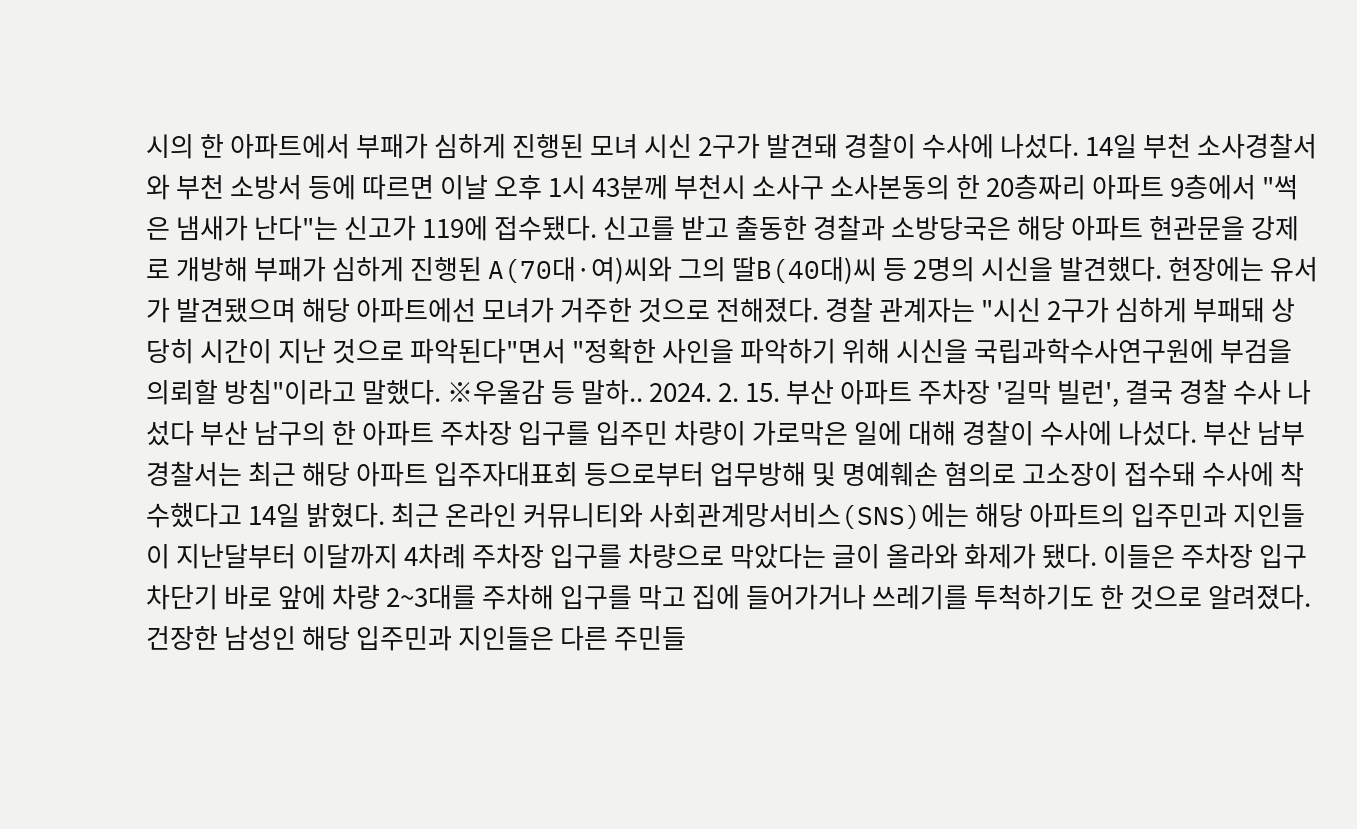시의 한 아파트에서 부패가 심하게 진행된 모녀 시신 2구가 발견돼 경찰이 수사에 나섰다. 14일 부천 소사경찰서와 부천 소방서 등에 따르면 이날 오후 1시 43분께 부천시 소사구 소사본동의 한 20층짜리 아파트 9층에서 "썩은 냄새가 난다"는 신고가 119에 접수됐다. 신고를 받고 출동한 경찰과 소방당국은 해당 아파트 현관문을 강제로 개방해 부패가 심하게 진행된 A(70대·여)씨와 그의 딸B(40대)씨 등 2명의 시신을 발견했다. 현장에는 유서가 발견됐으며 해당 아파트에선 모녀가 거주한 것으로 전해졌다. 경찰 관계자는 "시신 2구가 심하게 부패돼 상당히 시간이 지난 것으로 파악된다"면서 "정확한 사인을 파악하기 위해 시신을 국립과학수사연구원에 부검을 의뢰할 방침"이라고 말했다. ※우울감 등 말하.. 2024. 2. 15. 부산 아파트 주차장 '길막 빌런', 결국 경찰 수사 나섰다 부산 남구의 한 아파트 주차장 입구를 입주민 차량이 가로막은 일에 대해 경찰이 수사에 나섰다. 부산 남부경찰서는 최근 해당 아파트 입주자대표회 등으로부터 업무방해 및 명예훼손 혐의로 고소장이 접수돼 수사에 착수했다고 14일 밝혔다. 최근 온라인 커뮤니티와 사회관계망서비스(SNS)에는 해당 아파트의 입주민과 지인들이 지난달부터 이달까지 4차례 주차장 입구를 차량으로 막았다는 글이 올라와 화제가 됐다. 이들은 주차장 입구 차단기 바로 앞에 차량 2~3대를 주차해 입구를 막고 집에 들어가거나 쓰레기를 투척하기도 한 것으로 알려졌다. 건장한 남성인 해당 입주민과 지인들은 다른 주민들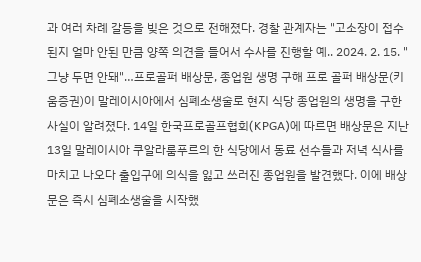과 여러 차례 갈등을 빚은 것으로 전해졌다. 경찰 관계자는 "고소장이 접수된지 얼마 안된 만큼 양쪽 의견을 들어서 수사를 진행할 예.. 2024. 2. 15. "그냥 두면 안돼"…프로골퍼 배상문, 종업원 생명 구해 프로 골퍼 배상문(키움증권)이 말레이시아에서 심폐소생술로 현지 식당 종업원의 생명을 구한 사실이 알려졌다. 14일 한국프로골프협회(KPGA)에 따르면 배상문은 지난 13일 말레이시아 쿠알라룸푸르의 한 식당에서 동료 선수들과 저녁 식사를 마치고 나오다 출입구에 의식을 잃고 쓰러진 종업원을 발견했다. 이에 배상문은 즉시 심폐소생술을 시작했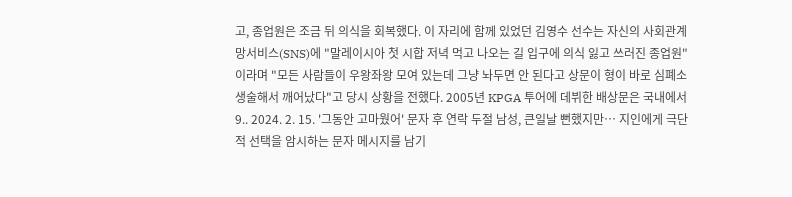고, 종업원은 조금 뒤 의식을 회복했다. 이 자리에 함께 있었던 김영수 선수는 자신의 사회관계망서비스(SNS)에 "말레이시아 첫 시합 저녁 먹고 나오는 길 입구에 의식 잃고 쓰러진 종업원"이라며 "모든 사람들이 우왕좌왕 모여 있는데 그냥 놔두면 안 된다고 상문이 형이 바로 심폐소생술해서 깨어났다"고 당시 상황을 전했다. 2005년 KPGA 투어에 데뷔한 배상문은 국내에서 9.. 2024. 2. 15. '그동안 고마웠어' 문자 후 연락 두절 남성, 큰일날 뻔했지만… 지인에게 극단적 선택을 암시하는 문자 메시지를 남기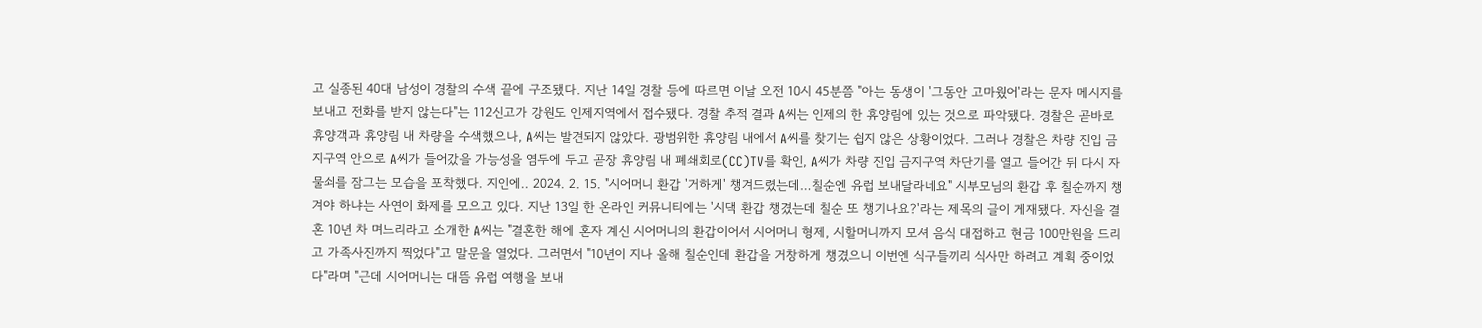고 실종된 40대 남성이 경찰의 수색 끝에 구조됐다. 지난 14일 경찰 등에 따르면 이날 오전 10시 45분쯤 "아는 동생이 '그동안 고마웠어'라는 문자 메시지를 보내고 전화를 받지 않는다"는 112신고가 강원도 인제지역에서 접수됐다. 경찰 추적 결과 A씨는 인제의 한 휴양림에 있는 것으로 파악됐다. 경찰은 곧바로 휴양객과 휴양림 내 차량을 수색했으나, A씨는 발견되지 않았다. 광범위한 휴양림 내에서 A씨를 찾기는 쉽지 않은 상황이었다. 그러나 경찰은 차량 진입 금지구역 안으로 A씨가 들어갔을 가능성을 염두에 두고 곧장 휴양림 내 폐쇄회로(CC)TV를 확인, A씨가 차량 진입 금지구역 차단기를 열고 들어간 뒤 다시 자물쇠를 잠그는 모습을 포착했다. 지인에.. 2024. 2. 15. "시어머니 환갑 '거하게' 챙겨드렸는데…칠순엔 유럽 보내달라네요" 시부모님의 환갑 후 칠순까지 챙겨야 하냐는 사연이 화제를 모으고 있다. 지난 13일 한 온라인 커뮤니티에는 '시댁 환갑 챙겼는데 칠순 또 챙기나요?'라는 제목의 글이 게재됐다. 자신을 결혼 10년 차 며느리라고 소개한 A씨는 "결혼한 해에 혼자 계신 시어머니의 환갑이어서 시어머니 형제, 시할머니까지 모셔 음식 대접하고 현금 100만원을 드리고 가족사진까지 찍었다"고 말문을 열었다. 그러면서 "10년이 지나 올해 칠순인데 환갑을 거창하게 챙겼으니 이번엔 식구들끼리 식사만 하려고 계획 중이었다"라며 "근데 시어머니는 대뜸 유럽 여행을 보내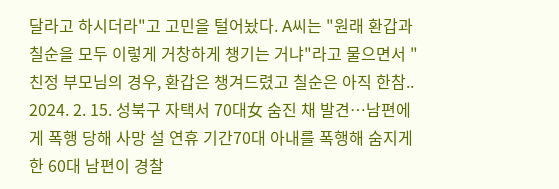달라고 하시더라"고 고민을 털어놨다. A씨는 "원래 환갑과 칠순을 모두 이렇게 거창하게 챙기는 거냐"라고 물으면서 "친정 부모님의 경우, 환갑은 챙겨드렸고 칠순은 아직 한참.. 2024. 2. 15. 성북구 자택서 70대女 숨진 채 발견…남편에게 폭행 당해 사망 설 연휴 기간70대 아내를 폭행해 숨지게 한 60대 남편이 경찰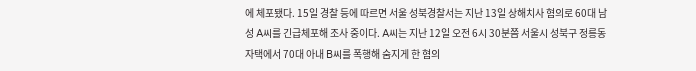에 체포됐다. 15일 경찰 등에 따르면 서울 성북경찰서는 지난 13일 상해치사 혐의로 60대 남성 A씨를 긴급체포해 조사 중이다. A씨는 지난 12일 오전 6시 30분쯤 서울시 성북구 정릉동 자택에서 70대 아내 B씨를 폭행해 숨지게 한 혐의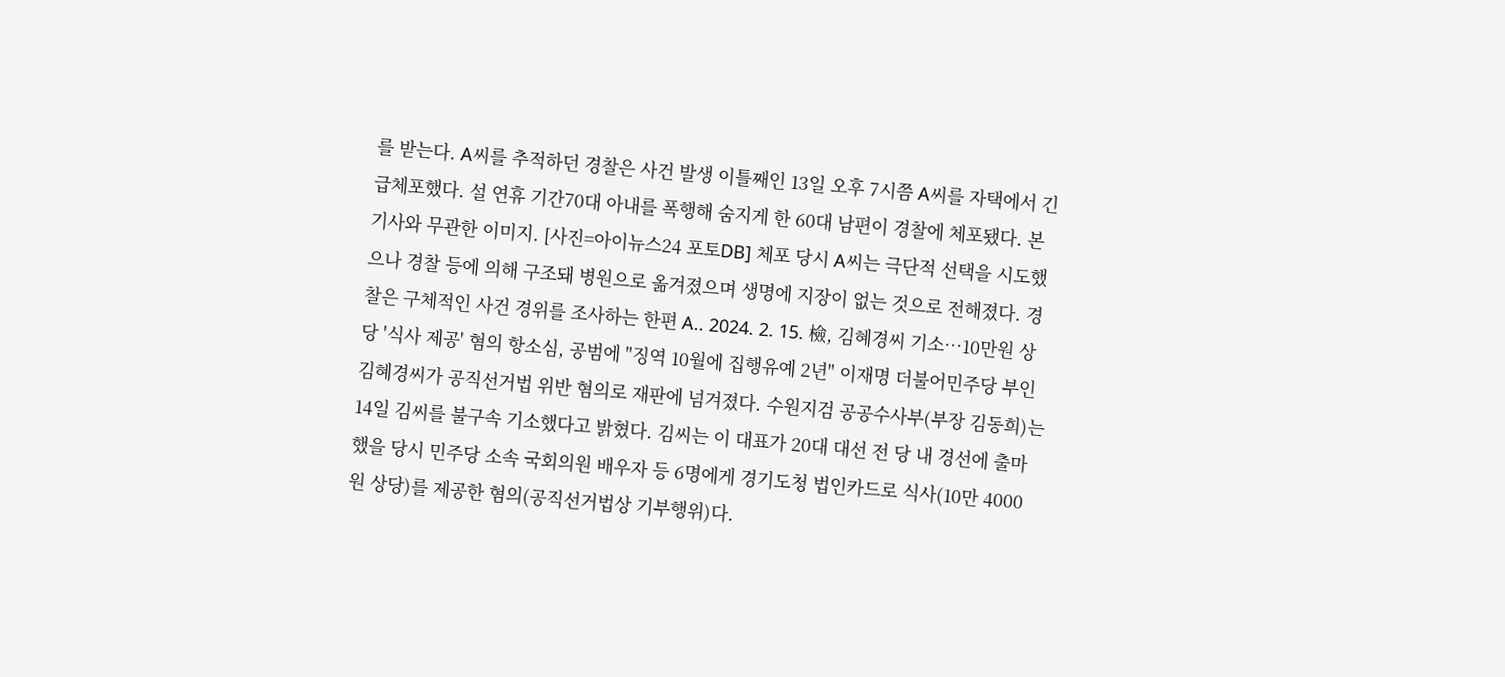를 받는다. A씨를 추적하던 경찰은 사건 발생 이틀째인 13일 오후 7시쯤 A씨를 자택에서 긴급체포했다. 설 연휴 기간70대 아내를 폭행해 숨지게 한 60대 남편이 경찰에 체포됐다. 본 기사와 무관한 이미지. [사진=아이뉴스24 포토DB] 체포 당시 A씨는 극단적 선택을 시도했으나 경찰 등에 의해 구조돼 병원으로 옮겨졌으며 생명에 지장이 없는 것으로 전해졌다. 경찰은 구체적인 사건 경위를 조사하는 한편 A.. 2024. 2. 15. 檢, 김혜경씨 기소…10만원 상당 '식사 제공' 혐의 항소심, 공범에 "징역 10월에 집행유예 2년" 이재명 더불어민주당 부인 김혜경씨가 공직선거법 위반 혐의로 재판에 넘겨졌다. 수원지검 공공수사부(부장 김동희)는 14일 김씨를 불구속 기소했다고 밝혔다. 김씨는 이 대표가 20대 대선 전 당 내 경선에 출마했을 당시 민주당 소속 국회의원 배우자 등 6명에게 경기도청 법인카드로 식사(10만 4000원 상당)를 제공한 혐의(공직선거법상 기부행위)다.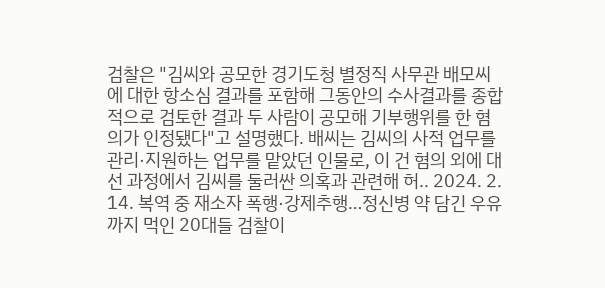검찰은 "김씨와 공모한 경기도청 별정직 사무관 배모씨에 대한 항소심 결과를 포함해 그동안의 수사결과를 종합적으로 검토한 결과 두 사람이 공모해 기부행위를 한 혐의가 인정됐다"고 설명했다. 배씨는 김씨의 사적 업무를 관리·지원하는 업무를 맡았던 인물로, 이 건 혐의 외에 대선 과정에서 김씨를 둘러싼 의혹과 관련해 허.. 2024. 2. 14. 복역 중 재소자 폭행·강제추행…정신병 약 담긴 우유까지 먹인 20대들 검찰이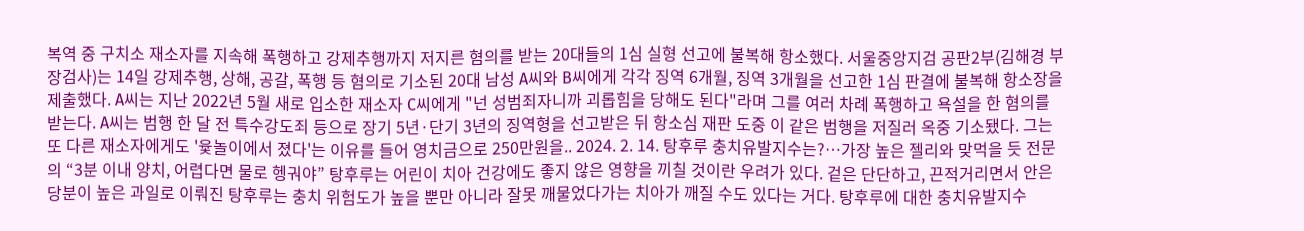복역 중 구치소 재소자를 지속해 폭행하고 강제추행까지 저지른 혐의를 받는 20대들의 1심 실형 선고에 불복해 항소했다. 서울중앙지검 공판2부(김해경 부장검사)는 14일 강제추행, 상해, 공갈, 폭행 등 혐의로 기소된 20대 남성 A씨와 B씨에게 각각 징역 6개월, 징역 3개월을 선고한 1심 판결에 불복해 항소장을 제출했다. A씨는 지난 2022년 5월 새로 입소한 재소자 C씨에게 "넌 성범죄자니까 괴롭힘을 당해도 된다"라며 그를 여러 차례 폭행하고 욕설을 한 혐의를 받는다. A씨는 범행 한 달 전 특수강도죄 등으로 장기 5년·단기 3년의 징역형을 선고받은 뒤 항소심 재판 도중 이 같은 범행을 저질러 옥중 기소됐다. 그는 또 다른 재소자에게도 '윷놀이에서 졌다'는 이유를 들어 영치금으로 250만원을.. 2024. 2. 14. 탕후루 충치유발지수는?…가장 높은 젤리와 맞먹을 듯 전문의 “3분 이내 양치, 어렵다면 물로 헹궈야” 탕후루는 어린이 치아 건강에도 좋지 않은 영향을 끼칠 것이란 우려가 있다. 겉은 단단하고, 끈적거리면서 안은 당분이 높은 과일로 이뤄진 탕후루는 충치 위험도가 높을 뿐만 아니라 잘못 깨물었다가는 치아가 깨질 수도 있다는 거다. 탕후루에 대한 충치유발지수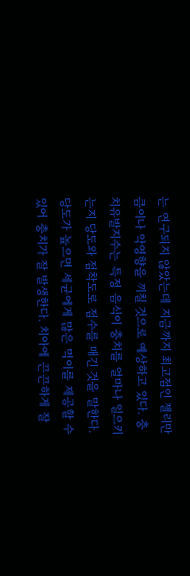는 연구되지 않았는데 지금까지 최고점인 젤리만큼이나 악영향을 끼칠 것으로 예상하고 있다. 충치유발지수는 특정 음식이 충치를 얼마나 일으키는지 당도와 점착도로 점수를 매긴 것을 말한다. 당도가 높으면 세균에게 많은 먹이를 제공할 수 있어 충치가 잘 발생한다. 치아에 끈끈하게 잘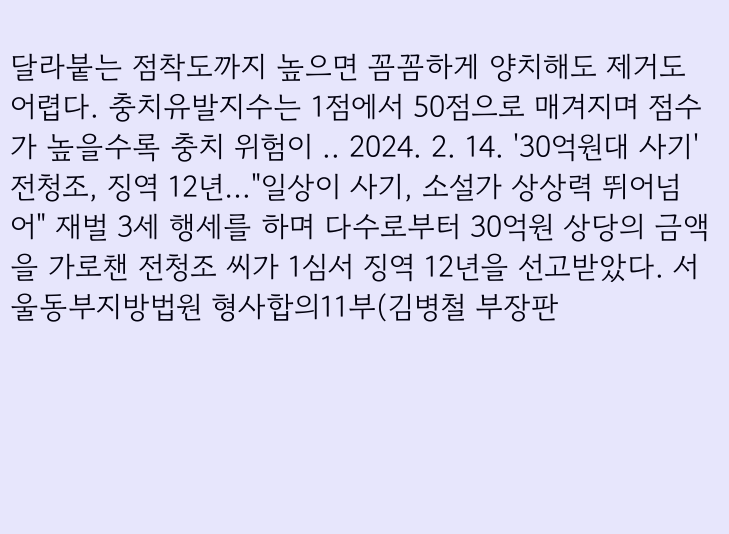달라붙는 점착도까지 높으면 꼼꼼하게 양치해도 제거도 어렵다. 충치유발지수는 1점에서 50점으로 매겨지며 점수가 높을수록 충치 위험이 .. 2024. 2. 14. '30억원대 사기' 전청조, 징역 12년…"일상이 사기, 소설가 상상력 뛰어넘어" 재벌 3세 행세를 하며 다수로부터 30억원 상당의 금액을 가로챈 전청조 씨가 1심서 징역 12년을 선고받았다. 서울동부지방법원 형사합의11부(김병철 부장판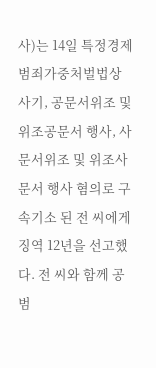사)는 14일 특정경제범죄가중처벌법상 사기, 공문서위조 및 위조공문서 행사, 사문서위조 및 위조사문서 행사 혐의로 구속기소 된 전 씨에게 징역 12년을 선고했다. 전 씨와 함께 공범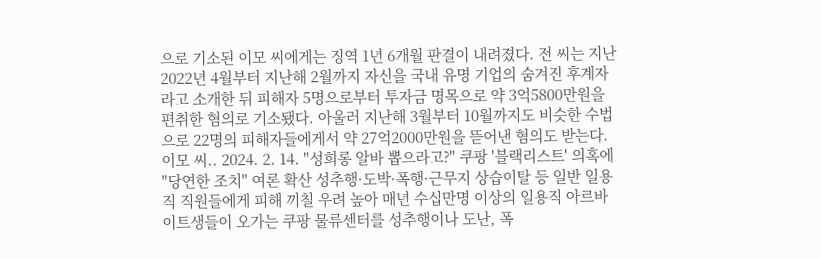으로 기소된 이모 씨에게는 징역 1년 6개월 판결이 내려졌다. 전 씨는 지난 2022년 4월부터 지난해 2월까지 자신을 국내 유명 기업의 숨겨진 후계자라고 소개한 뒤 피해자 5명으로부터 투자금 명목으로 약 3억5800만원을 편취한 혐의로 기소됐다. 아울러 지난해 3월부터 10월까지도 비슷한 수법으로 22명의 피해자들에게서 약 27억2000만원을 뜯어낸 혐의도 받는다. 이모 씨.. 2024. 2. 14. "성희롱 알바 뽑으라고?" 쿠팡 '블랙리스트' 의혹에 "당연한 조치" 여론 확산 성추행·도박·폭행·근무지 상습이탈 등 일반 일용직 직원들에게 피해 끼칠 우려 높아 매년 수십만명 이상의 일용직 아르바이트생들이 오가는 쿠팡 물류센터를 성추행이나 도난, 폭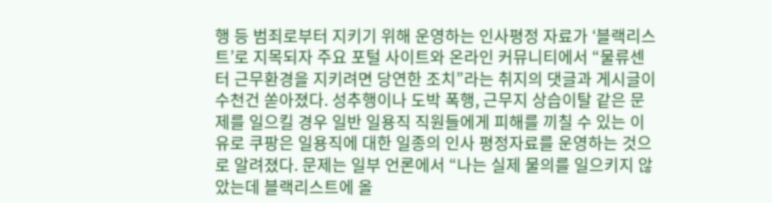행 등 범죄로부터 지키기 위해 운영하는 인사평정 자료가 ‘블랙리스트’로 지목되자 주요 포털 사이트와 온라인 커뮤니티에서 “물류센터 근무환경을 지키려면 당연한 조치”라는 취지의 댓글과 게시글이 수천건 쏟아졌다. 성추행이나 도박 폭행, 근무지 상습이탈 같은 문제를 일으킬 경우 일반 일용직 직원들에게 피해를 끼칠 수 있는 이유로 쿠팡은 일용직에 대한 일종의 인사 평정자료를 운영하는 것으로 알려졌다. 문제는 일부 언론에서 “나는 실제 물의를 일으키지 않았는데 블랙리스트에 올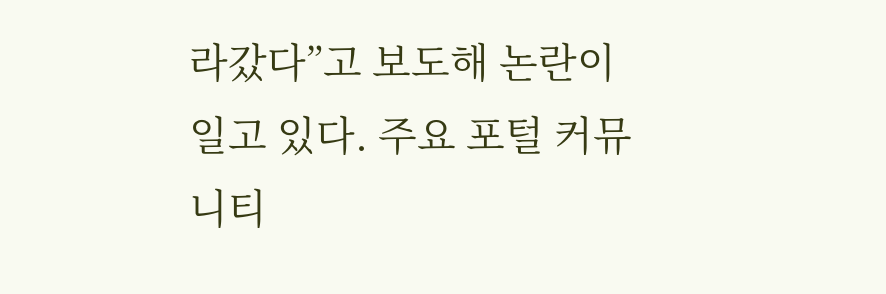라갔다”고 보도해 논란이 일고 있다. 주요 포털 커뮤니티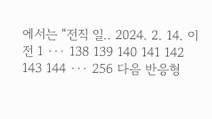에서는 “전직 일.. 2024. 2. 14. 이전 1 ··· 138 139 140 141 142 143 144 ··· 256 다음 반응형